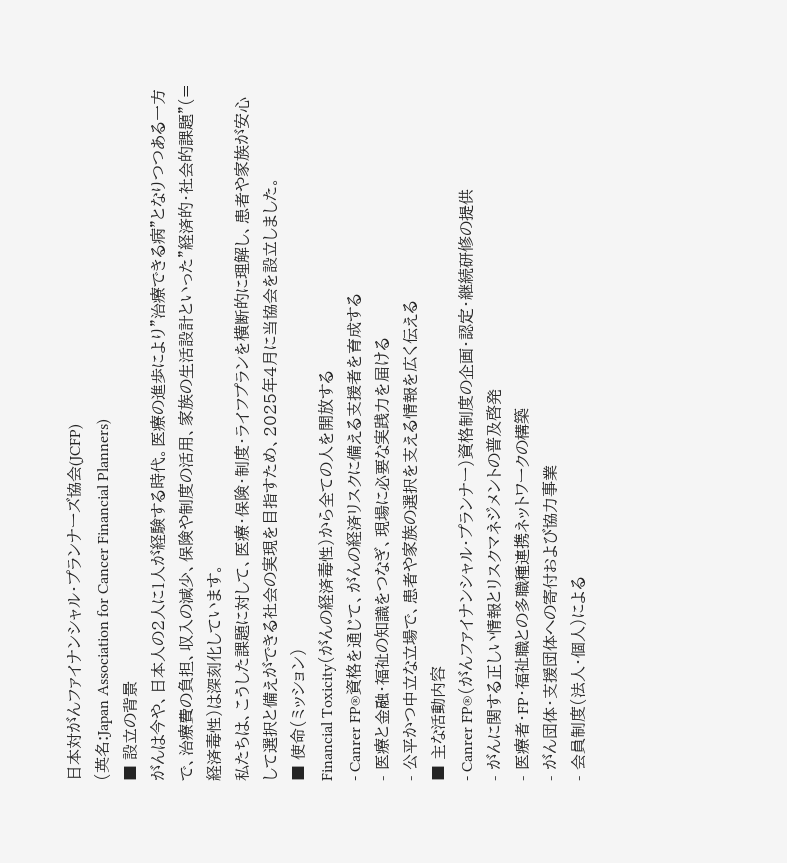日本対がんファイナンシャル・プランナーズ協会(JCFP)
(英名:Japan Association for Cancer Financial Planners)
■ 設立の背景
がんは今や、日本人の2人に1人が経験する時代。医療の進歩により”治療できる病”となりつつある一方で、治療費の負担、収入の減少、保険や制度の活用、家族の生活設計といった”経済的・社会的課題”(=経済毒性)は深刻化しています。
私たちは、こうした課題に対して、医療・保険・制度・ライフプランを横断的に理解し、患者や家族が安心して選択と備えができる社会の実現を目指すため、2025年4月に当協会を設立しました。
■ 使命(ミッション)
Financial Toxicity(がんの経済毒性)から全ての人を開放する
- Canrer FP®資格を通じて、がんの経済リスクに備える支援者を育成する
- 医療と金融・福祉の知識をつなぎ、現場に必要な実践力を届ける
- 公平かつ中立な立場で、患者や家族の選択を支える情報を広く伝える
■ 主な活動内容
- Canrer FP®(がんファイナンシャル・プランナー)資格制度の企画・認定・継続研修の提供
- がんに関する正しい情報とリスクマネジメントの普及啓発
- 医療者・FP・福祉職との多職種連携ネットワークの構築
- がん団体・支援団体への寄付および協力事業
- 会員制度(法人・個人)による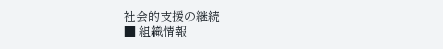社会的支援の継続
■ 組織情報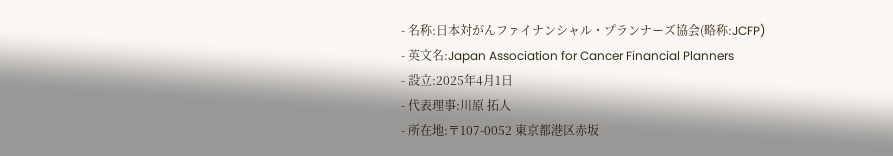- 名称:日本対がんファイナンシャル・プランナーズ協会(略称:JCFP)
- 英文名:Japan Association for Cancer Financial Planners
- 設立:2025年4月1日
- 代表理事:川原 拓人
- 所在地:〒107-0052 東京都港区赤坂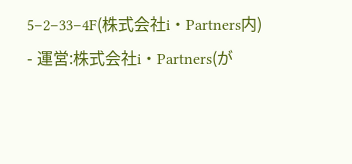5−2−33−4F(株式会社i・Partners内)
- 運営:株式会社i・Partners(が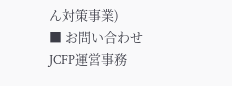ん対策事業)
■ お問い合わせ
JCFP運営事務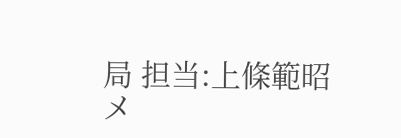局 担当:上條範昭
メ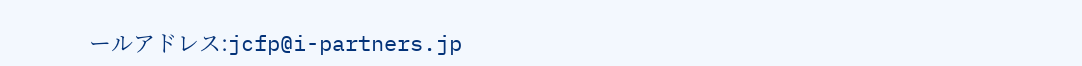ールアドレス:jcfp@i-partners.jp